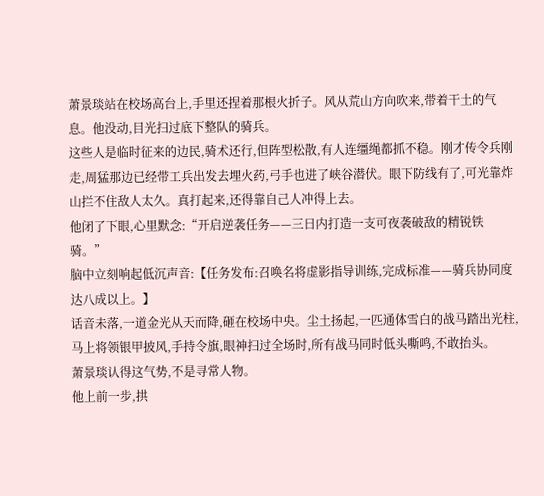萧景琰站在校场高台上,手里还捏着那根火折子。风从荒山方向吹来,带着干土的气息。他没动,目光扫过底下整队的骑兵。
这些人是临时征来的边民,骑术还行,但阵型松散,有人连缰绳都抓不稳。刚才传令兵刚走,周猛那边已经带工兵出发去埋火药,弓手也进了峡谷潜伏。眼下防线有了,可光靠炸山拦不住敌人太久。真打起来,还得靠自己人冲得上去。
他闭了下眼,心里默念:“开启逆袭任务——三日内打造一支可夜袭破敌的精锐铁骑。”
脑中立刻响起低沉声音:【任务发布:召唤名将虚影指导训练,完成标准——骑兵协同度达八成以上。】
话音未落,一道金光从天而降,砸在校场中央。尘土扬起,一匹通体雪白的战马踏出光柱,马上将领银甲披风,手持令旗,眼神扫过全场时,所有战马同时低头嘶鸣,不敢抬头。
萧景琰认得这气势,不是寻常人物。
他上前一步,拱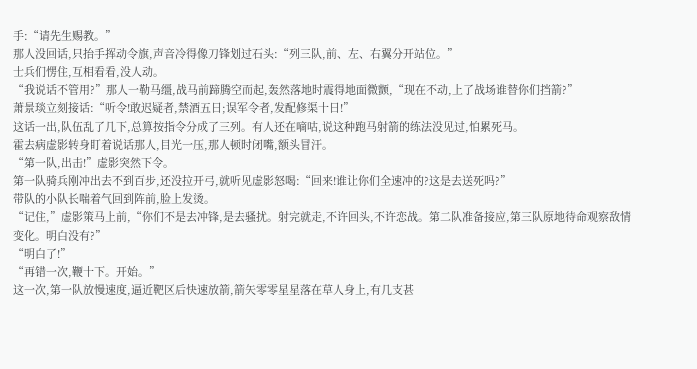手:“请先生赐教。”
那人没回话,只抬手挥动令旗,声音冷得像刀锋划过石头:“列三队,前、左、右翼分开站位。”
士兵们愣住,互相看看,没人动。
“我说话不管用?”那人一勒马缰,战马前蹄腾空而起,轰然落地时震得地面微颤,“现在不动,上了战场谁替你们挡箭?”
萧景琰立刻接话:“听令!敢迟疑者,禁酒五日;误军令者,发配修渠十日!”
这话一出,队伍乱了几下,总算按指令分成了三列。有人还在嘀咕,说这种跑马射箭的练法没见过,怕累死马。
霍去病虚影转身盯着说话那人,目光一压,那人顿时闭嘴,额头冒汗。
“第一队,出击!”虚影突然下令。
第一队骑兵刚冲出去不到百步,还没拉开弓,就听见虚影怒喝:“回来!谁让你们全速冲的?这是去送死吗?”
带队的小队长喘着气回到阵前,脸上发烫。
“记住,”虚影策马上前,“你们不是去冲锋,是去骚扰。射完就走,不许回头,不许恋战。第二队准备接应,第三队原地待命观察敌情变化。明白没有?”
“明白了!”
“再错一次,鞭十下。开始。”
这一次,第一队放慢速度,逼近靶区后快速放箭,箭矢零零星星落在草人身上,有几支甚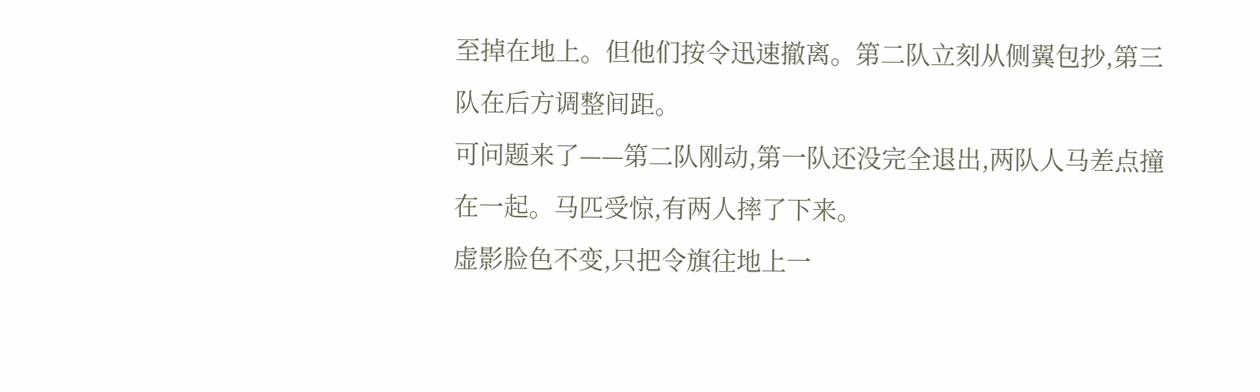至掉在地上。但他们按令迅速撤离。第二队立刻从侧翼包抄,第三队在后方调整间距。
可问题来了——第二队刚动,第一队还没完全退出,两队人马差点撞在一起。马匹受惊,有两人摔了下来。
虚影脸色不变,只把令旗往地上一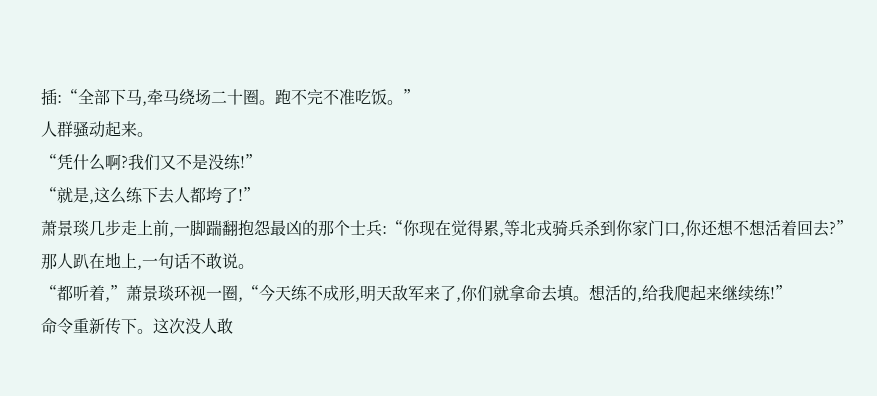插:“全部下马,牵马绕场二十圈。跑不完不准吃饭。”
人群骚动起来。
“凭什么啊?我们又不是没练!”
“就是,这么练下去人都垮了!”
萧景琰几步走上前,一脚踹翻抱怨最凶的那个士兵:“你现在觉得累,等北戎骑兵杀到你家门口,你还想不想活着回去?”
那人趴在地上,一句话不敢说。
“都听着,”萧景琰环视一圈,“今天练不成形,明天敌军来了,你们就拿命去填。想活的,给我爬起来继续练!”
命令重新传下。这次没人敢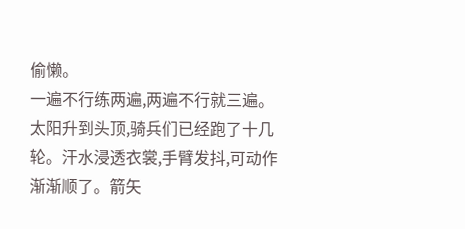偷懒。
一遍不行练两遍,两遍不行就三遍。太阳升到头顶,骑兵们已经跑了十几轮。汗水浸透衣裳,手臂发抖,可动作渐渐顺了。箭矢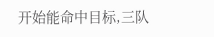开始能命中目标,三队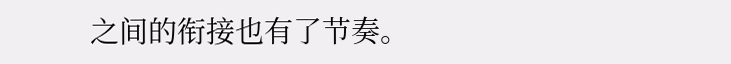之间的衔接也有了节奏。